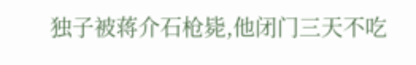独子被蒋介石枪毙,他闭门三天不吃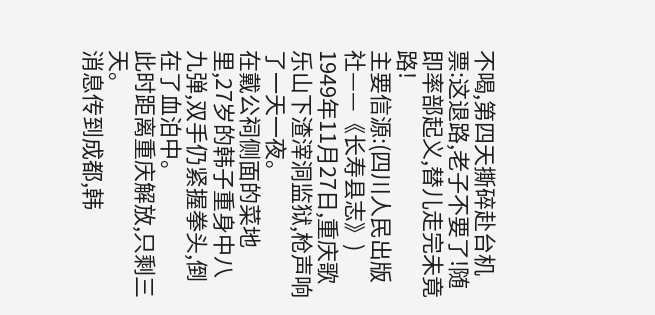不喝,第四天撕碎赴台机票:这退路,老子不要了!随即率部起义,替儿走完未竟路!
主要信源:(四川人民出版社——《长寿县志》)
1949年11月27日,重庆歌乐山下渣滓洞监狱,枪声响了一天一夜。
在戴公祠侧面的菜地里,27岁的韩子重身中八九弹,双手仍紧握拳头,倒在了血泊中。
此时距离重庆解放,只剩三天。
消息传到成都,韩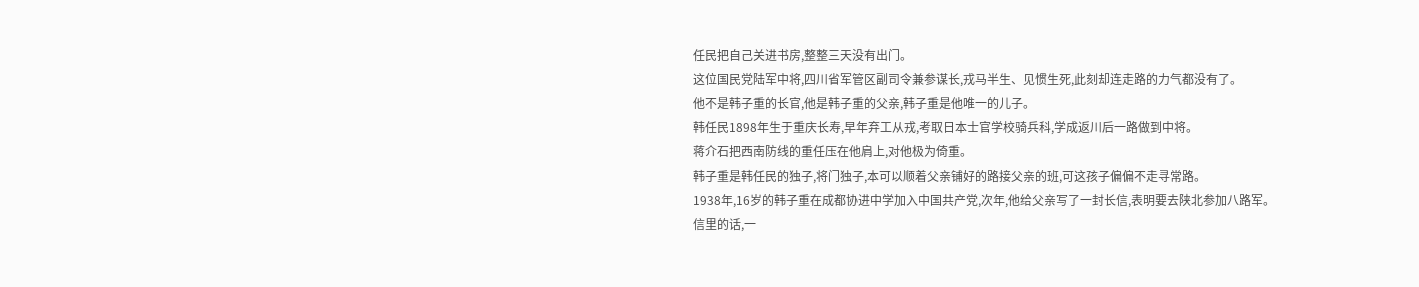任民把自己关进书房,整整三天没有出门。
这位国民党陆军中将,四川省军管区副司令兼参谋长,戎马半生、见惯生死,此刻却连走路的力气都没有了。
他不是韩子重的长官,他是韩子重的父亲,韩子重是他唯一的儿子。
韩任民1898年生于重庆长寿,早年弃工从戎,考取日本士官学校骑兵科,学成返川后一路做到中将。
蒋介石把西南防线的重任压在他肩上,对他极为倚重。
韩子重是韩任民的独子,将门独子,本可以顺着父亲铺好的路接父亲的班,可这孩子偏偏不走寻常路。
1938年,16岁的韩子重在成都协进中学加入中国共产党,次年,他给父亲写了一封长信,表明要去陕北参加八路军。
信里的话,一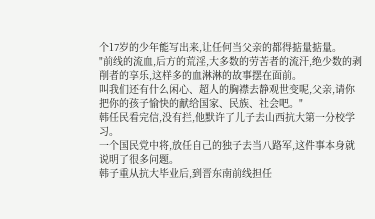个17岁的少年能写出来,让任何当父亲的都得掂量掂量。
"前线的流血,后方的荒淫,大多数的劳苦者的流汗,绝少数的剥削者的享乐,这样多的血淋淋的故事摆在面前。
叫我们还有什么闲心、超人的胸襟去静观世变呢,父亲,请你把你的孩子愉快的献给国家、民族、社会吧。"
韩任民看完信,没有拦,他默许了儿子去山西抗大第一分校学习。
一个国民党中将,放任自己的独子去当八路军,这件事本身就说明了很多问题。
韩子重从抗大毕业后,到晋东南前线担任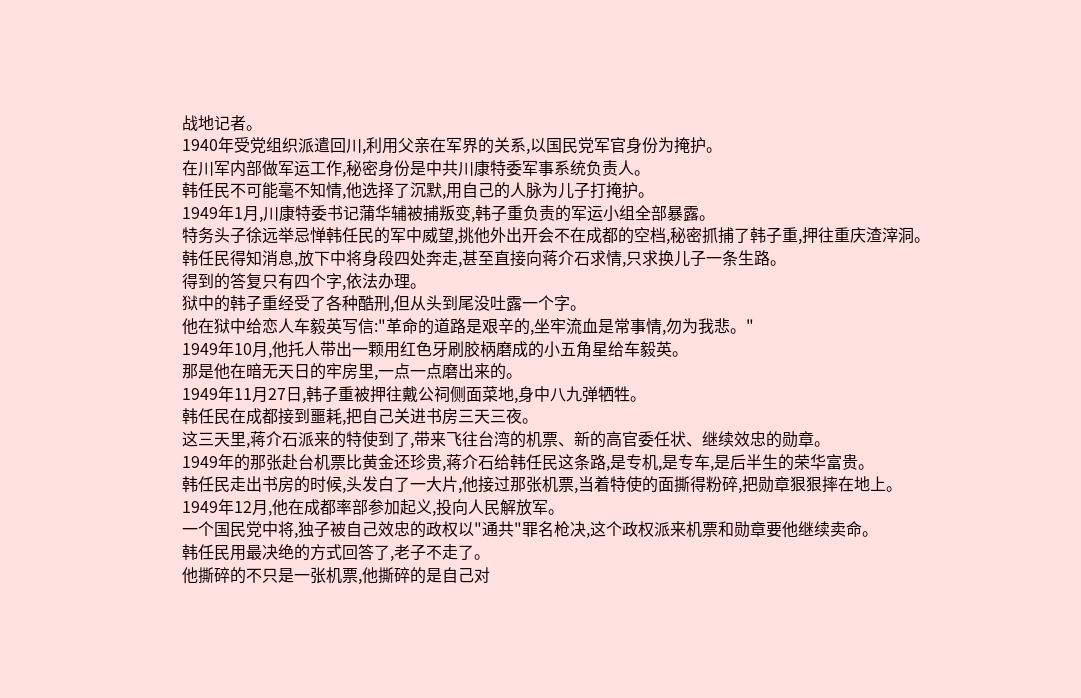战地记者。
1940年受党组织派遣回川,利用父亲在军界的关系,以国民党军官身份为掩护。
在川军内部做军运工作,秘密身份是中共川康特委军事系统负责人。
韩任民不可能毫不知情,他选择了沉默,用自己的人脉为儿子打掩护。
1949年1月,川康特委书记蒲华辅被捕叛变,韩子重负责的军运小组全部暴露。
特务头子徐远举忌惮韩任民的军中威望,挑他外出开会不在成都的空档,秘密抓捕了韩子重,押往重庆渣滓洞。
韩任民得知消息,放下中将身段四处奔走,甚至直接向蒋介石求情,只求换儿子一条生路。
得到的答复只有四个字,依法办理。
狱中的韩子重经受了各种酷刑,但从头到尾没吐露一个字。
他在狱中给恋人车毅英写信:"革命的道路是艰辛的,坐牢流血是常事情,勿为我悲。"
1949年10月,他托人带出一颗用红色牙刷胶柄磨成的小五角星给车毅英。
那是他在暗无天日的牢房里,一点一点磨出来的。
1949年11月27日,韩子重被押往戴公祠侧面菜地,身中八九弹牺牲。
韩任民在成都接到噩耗,把自己关进书房三天三夜。
这三天里,蒋介石派来的特使到了,带来飞往台湾的机票、新的高官委任状、继续效忠的勋章。
1949年的那张赴台机票比黄金还珍贵,蒋介石给韩任民这条路,是专机,是专车,是后半生的荣华富贵。
韩任民走出书房的时候,头发白了一大片,他接过那张机票,当着特使的面撕得粉碎,把勋章狠狠摔在地上。
1949年12月,他在成都率部参加起义,投向人民解放军。
一个国民党中将,独子被自己效忠的政权以"通共"罪名枪决,这个政权派来机票和勋章要他继续卖命。
韩任民用最决绝的方式回答了,老子不走了。
他撕碎的不只是一张机票,他撕碎的是自己对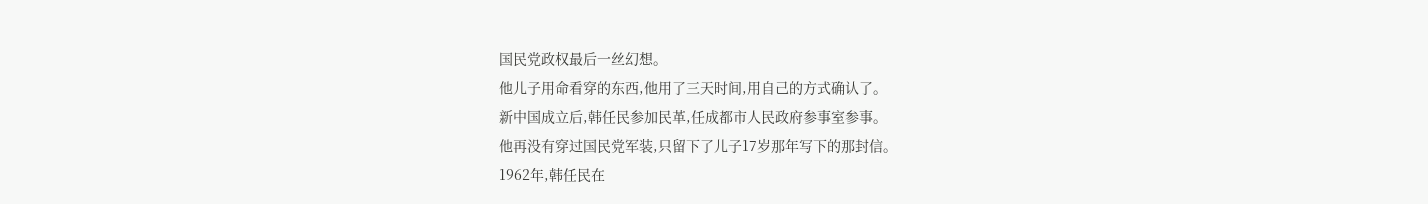国民党政权最后一丝幻想。
他儿子用命看穿的东西,他用了三天时间,用自己的方式确认了。
新中国成立后,韩任民参加民革,任成都市人民政府参事室参事。
他再没有穿过国民党军装,只留下了儿子17岁那年写下的那封信。
1962年,韩任民在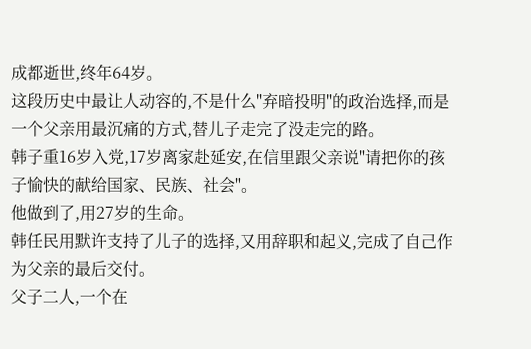成都逝世,终年64岁。
这段历史中最让人动容的,不是什么"弃暗投明"的政治选择,而是一个父亲用最沉痛的方式,替儿子走完了没走完的路。
韩子重16岁入党,17岁离家赴延安,在信里跟父亲说"请把你的孩子愉快的献给国家、民族、社会"。
他做到了,用27岁的生命。
韩任民用默许支持了儿子的选择,又用辞职和起义,完成了自己作为父亲的最后交付。
父子二人,一个在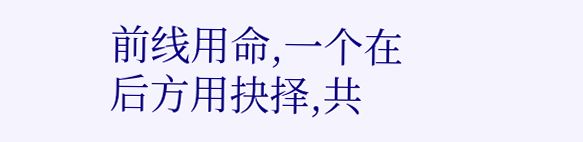前线用命,一个在后方用抉择,共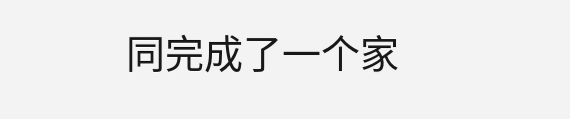同完成了一个家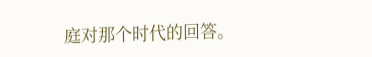庭对那个时代的回答。